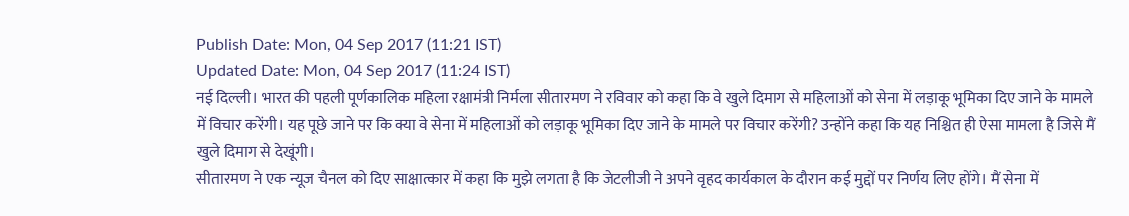Publish Date: Mon, 04 Sep 2017 (11:21 IST)
Updated Date: Mon, 04 Sep 2017 (11:24 IST)
नई दिल्ली। भारत की पहली पूर्णकालिक महिला रक्षामंत्री निर्मला सीतारमण ने रविवार को कहा कि वे खुले दिमाग से महिलाओं को सेना में लड़ाकू भूमिका दिए जाने के मामले में विचार करेंगी। यह पूछे जाने पर कि क्या वे सेना में महिलाओं को लड़ाकू भूमिका दिए जाने के मामले पर विचार करेंगी? उन्होंने कहा कि यह निश्चित ही ऐसा मामला है जिसे मैं खुले दिमाग से देखूंगी।
सीतारमण ने एक न्यूज चैनल को दिए साक्षात्कार में कहा कि मुझे लगता है कि जेटलीजी ने अपने वृहद कार्यकाल के दौरान कई मुद्दों पर निर्णय लिए होंगे। मैं सेना में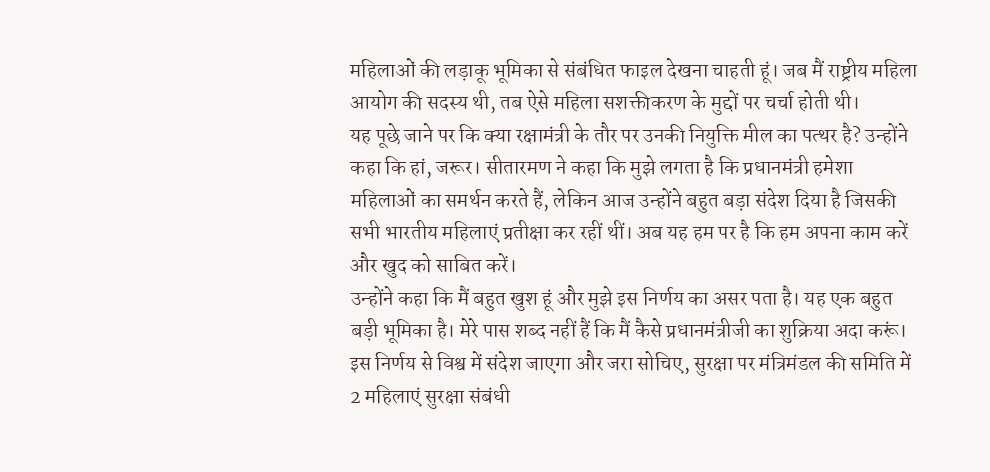महिलाओं की लड़ाकू भूमिका से संबंधित फाइल देखना चाहती हूं। जब मैं राष्ट्रीय महिला आयोग की सदस्य थी, तब ऐसे महिला सशक्तीकरण के मुद्दों पर चर्चा होती थी।
यह पूछे जाने पर कि क्या रक्षामंत्री के तौर पर उनकी नियुक्ति मील का पत्थर है? उन्होंने कहा कि हां, जरूर। सीतारमण ने कहा कि मुझे लगता है कि प्रधानमंत्री हमेशा महिलाओं का समर्थन करते हैं, लेकिन आज उन्होंने बहुत बड़ा संदेश दिया है जिसकी सभी भारतीय महिलाएं प्रतीक्षा कर रहीं थीं। अब यह हम पर है कि हम अपना काम करें और खुद को साबित करें।
उन्होंने कहा कि मैं बहुत खुश हूं और मुझे इस निर्णय का असर पता है। यह एक बहुत बड़ी भूमिका है। मेरे पास शब्द नहीं हैं कि मैं कैसे प्रधानमंत्रीजी का शुक्रिया अदा करूं। इस निर्णय से विश्व में संदेश जाएगा और जरा सोचिए, सुरक्षा पर मंत्रिमंडल की समिति में 2 महिलाएं सुरक्षा संबंधी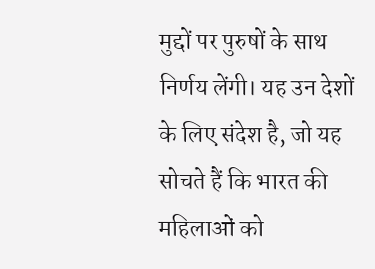मुद्दों पर पुरुषों के साथ निर्णय लेंगी। यह उन देशों के लिए संदेश है, जो यह सोचते हैं कि भारत की महिलाओं को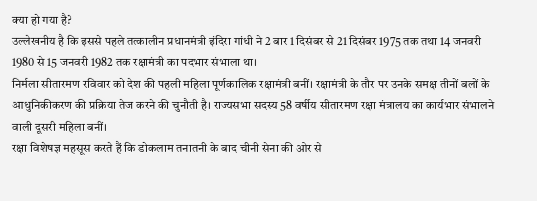क्या हो गया है?
उल्लेखनीय है कि इससे पहले तत्कालीन प्रधानमंत्री इंदिरा गांधी ने 2 बार 1 दिसंबर से 21 दिसंबर 1975 तक तथा 14 जनवरी 1980 से 15 जनवरी 1982 तक रक्षामंत्री का पदभार संभाला था।
निर्मला सीतारमण रविवार को देश की पहली महिला पूर्णकालिक रक्षामंत्री बनीं। रक्षामंत्री के तौर पर उनके समक्ष तीनों बलों के आधुनिकीकरण की प्रक्रिया तेज करने की चुनौती है। राज्यसभा सदस्य 58 वर्षीय सीतारमण रक्षा मंत्रालय का कार्यभार संभालने वाली दूसरी महिला बनीं।
रक्षा विशेषज्ञ महसूस करते हैं कि डोकलाम तनातनी के बाद चीनी सेना की ओर से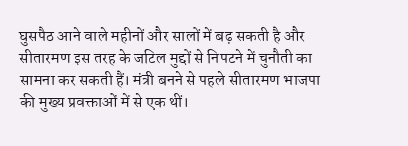घुसपैठ आने वाले महीनों और सालों में बढ़ सकती है और सीतारमण इस तरह के जटिल मुद्दों से निपटने में चुनौती का सामना कर सकती हैं। मंत्री बनने से पहले सीतारमण भाजपा की मुख्य प्रवक्ताओं में से एक थीं।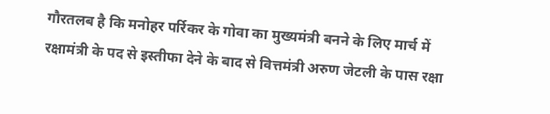गौरतलब है कि मनोहर पर्रिकर के गोवा का मुख्यमंत्री बनने के लिए मार्च में रक्षामंत्री के पद से इस्तीफा देने के बाद से वित्तमंत्री अरुण जेटली के पास रक्षा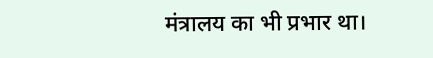मंत्रालय का भी प्रभार था।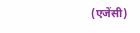(एजेंसी)